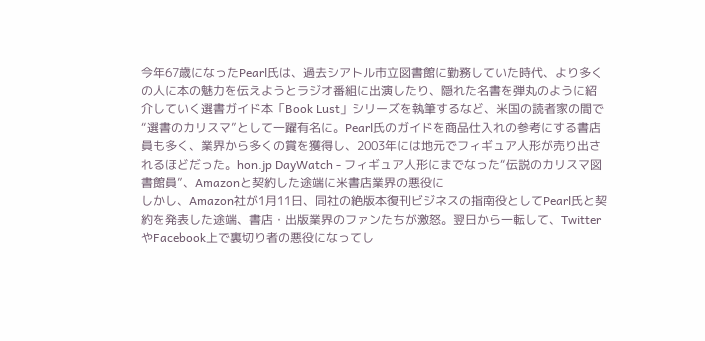今年67歳になったPearl氏は、過去シアトル市立図書館に勤務していた時代、より多くの人に本の魅力を伝えようとラジオ番組に出演したり、隠れた名書を弾丸のように紹介していく選書ガイド本「Book Lust」シリーズを執筆するなど、米国の読者家の間で“選書のカリスマ”として一躍有名に。Pearl氏のガイドを商品仕入れの参考にする書店員も多く、業界から多くの賞を獲得し、2003年には地元でフィギュア人形が売り出されるほどだった。hon.jp DayWatch - フィギュア人形にまでなった“伝説のカリスマ図書館員”、Amazonと契約した途端に米書店業界の悪役に
しかし、Amazon社が1月11日、同社の絶版本復刊ビジネスの指南役としてPearl氏と契約を発表した途端、書店・出版業界のファンたちが激怒。翌日から一転して、TwitterやFacebook上で裏切り者の悪役になってし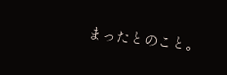まったとのこと。